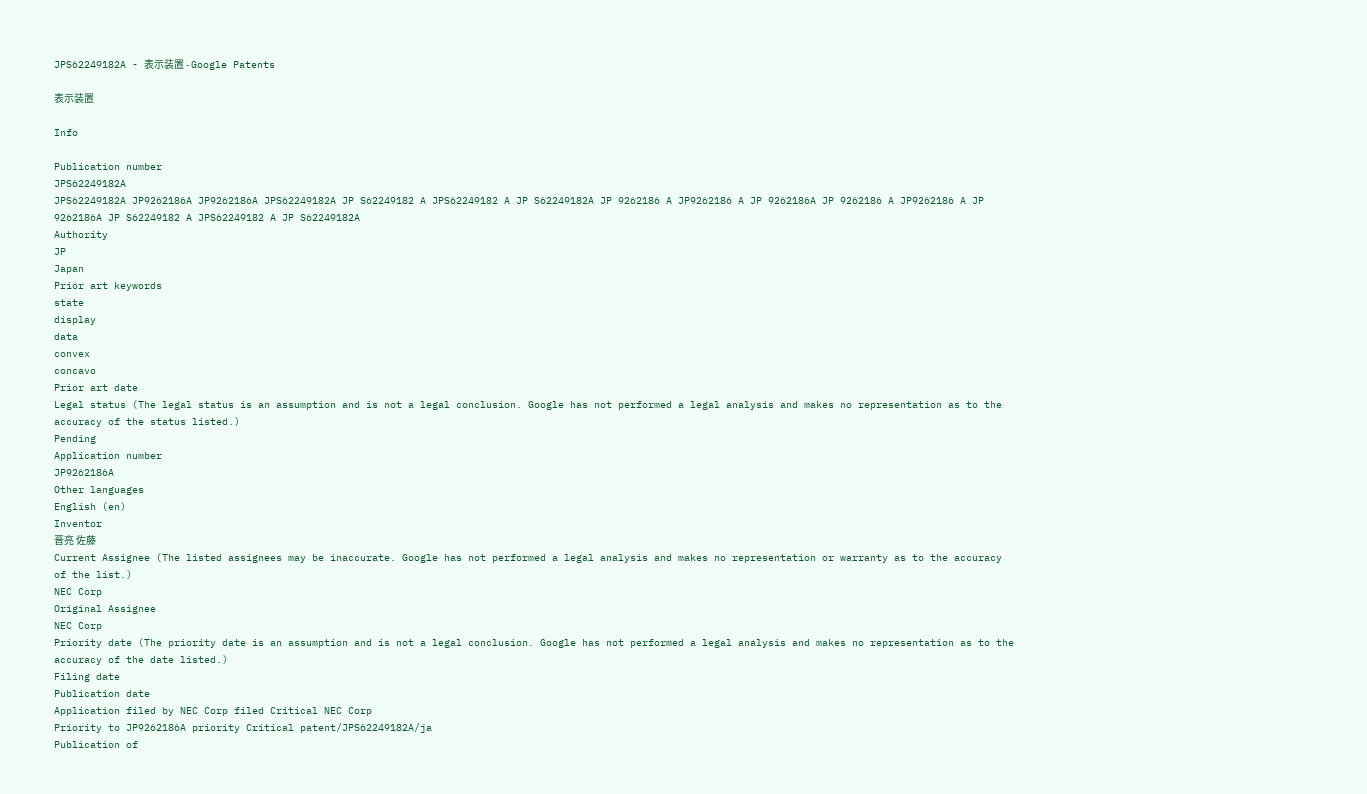JPS62249182A - 表示装置 - Google Patents

表示装置

Info

Publication number
JPS62249182A
JPS62249182A JP9262186A JP9262186A JPS62249182A JP S62249182 A JPS62249182 A JP S62249182A JP 9262186 A JP9262186 A JP 9262186A JP 9262186 A JP9262186 A JP 9262186A JP S62249182 A JPS62249182 A JP S62249182A
Authority
JP
Japan
Prior art keywords
state
display
data
convex
concavo
Prior art date
Legal status (The legal status is an assumption and is not a legal conclusion. Google has not performed a legal analysis and makes no representation as to the accuracy of the status listed.)
Pending
Application number
JP9262186A
Other languages
English (en)
Inventor
晋亮 佐藤
Current Assignee (The listed assignees may be inaccurate. Google has not performed a legal analysis and makes no representation or warranty as to the accuracy of the list.)
NEC Corp
Original Assignee
NEC Corp
Priority date (The priority date is an assumption and is not a legal conclusion. Google has not performed a legal analysis and makes no representation as to the accuracy of the date listed.)
Filing date
Publication date
Application filed by NEC Corp filed Critical NEC Corp
Priority to JP9262186A priority Critical patent/JPS62249182A/ja
Publication of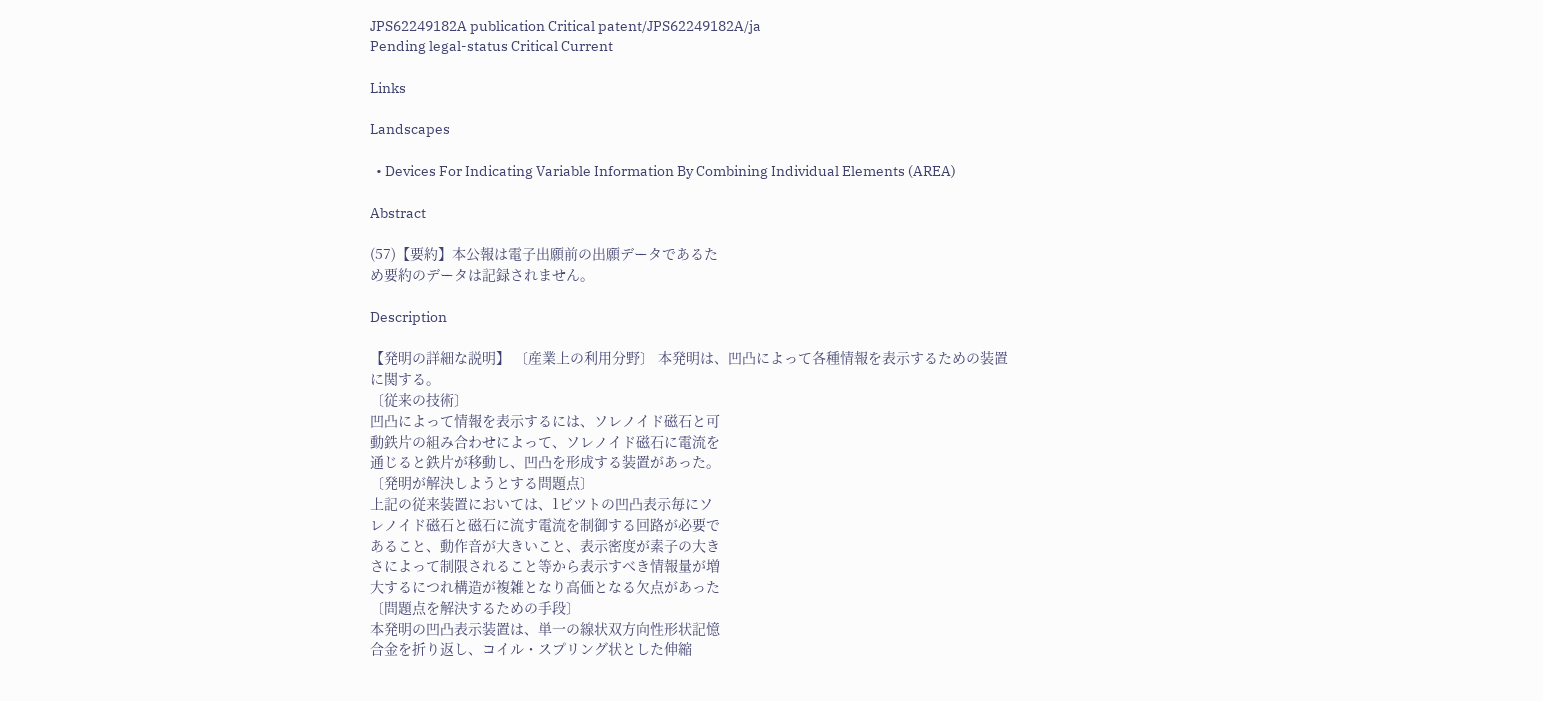JPS62249182A publication Critical patent/JPS62249182A/ja
Pending legal-status Critical Current

Links

Landscapes

  • Devices For Indicating Variable Information By Combining Individual Elements (AREA)

Abstract

(57)【要約】本公報は電子出願前の出願データであるた
め要約のデータは記録されません。

Description

【発明の詳細な説明】 〔産業上の利用分野〕 本発明は、凹凸によって各種情報を表示するための装置
に関する。
〔従来の技術〕
凹凸によって情報を表示するには、ソレノイド磁石と可
動鉄片の組み合わせによって、ソレノイド磁石に電流を
通じると鉄片が移動し、凹凸を形成する装置があった。
〔発明が解決しようとする問題点〕
上記の従来装置においては、1ビツトの凹凸表示毎にソ
レノイド磁石と磁石に流す電流を制御する回路が必要で
あること、動作音が大きいこと、表示密度が素子の大き
さによって制限されること等から表示すべき情報量が増
大するにつれ構造が複雑となり高価となる欠点があった
〔問題点を解決するための手段〕
本発明の凹凸表示装置は、単一の線状双方向性形状記憶
合金を折り返し、コイル・スプリング状とした伸縮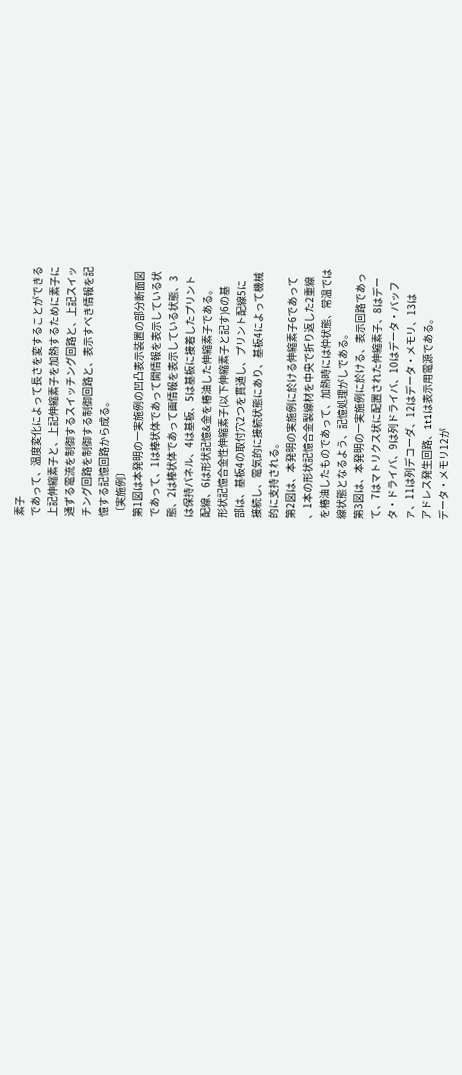素子
であって、温度変化によって長さを変することができる
上記伸縮素子と、上記伸縮素子を加熱するために素子に
通ずる電流を制御するスイッチング回路と、上記スイッ
チング回路を制御する制御回路と、表示すべき情報を記
憶する記憶回路から成る。
〔実施例〕
第1図は本発明の一実施例の凹凸表示装置の部分断面図
であって、1は棒状体であって開情報を表示している状
態、2は棒状体であって画情報を表示している状態、3
は保持パネル、4は基板、5は基板に接着したプリント
配線、6は形状記憶&金を椿油した伸縮素子である。
形状記憶合金性伸縮素子(以下伸縮素子と記す)6の基
部は、基板4の取付穴2つを貫通し、プリント配線5に
接続し、電気的に接続状態にあり、基板4によって機械
的に支持される。
第2図は、本発明の実施例に於ける伸縮素子6であって
、1本の形状記憶合金製線材を中央で折り返した2重線
を椿油したものであって、加熱時には仲状態、常温では
線状態となるよう、記憶処理がしである。
第3図は、本発明の一実施例に於ける、表示回路であっ
て、7はマトリクス状に配置された伸縮素子、8はデー
タ・ドライバ、9は列ドライバ、10はデータ・バッフ
ァ、11は列デコーダ、12はデータ・メモリ、13は
アドレス発生回路、1t1は表示用電源である。
データ・メモリ12が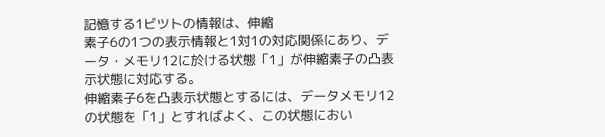記憶する1ビツトの情報は、伸縮
素子6の1つの表示情報と1対1の対応関係にあり、デ
ータ・メモリ12に於ける状態「1」が伸縮素子の凸表
示状態に対応する。
伸縮素子6を凸表示状態とするには、データメモリ12
の状態を「1」とすればよく、この状態におい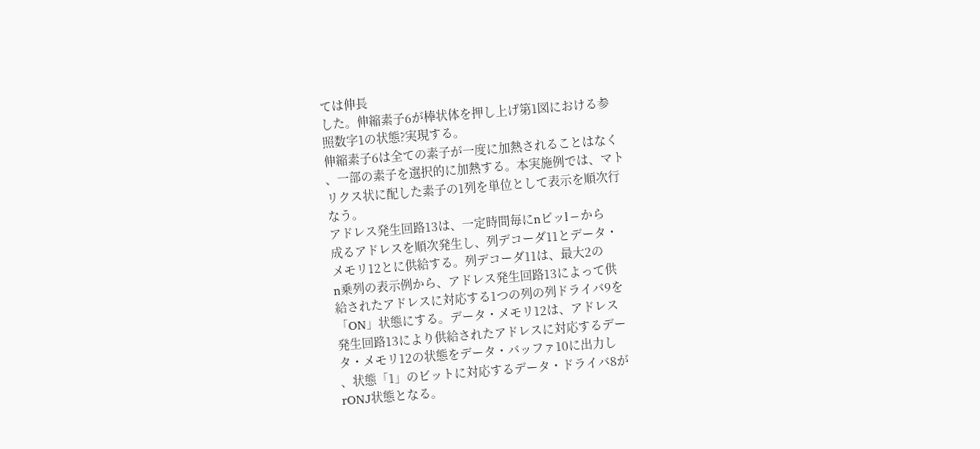ては伸長
した。伸縮素子6が棒状体を押し上げ第1図における参
照数字1の状態?実現する。
伸縮素子6は全ての素子が一度に加熱されることはなく
、一部の素子を選択的に加熱する。本実施例では、マト
リクス状に配した素子の1列を単位として表示を順次行
なう。
アドレス発生回路13は、一定時間毎にnピッl−から
成るアドレスを順次発生し、列デコーダ11とデータ・
メモリ12とに供給する。列デコーダ11は、最大2の
n乗列の表示例から、アドレス発生回路13によって供
給されたアドレスに対応する1つの列の列ドライバ9を
「ON」状態にする。データ・メモリ12は、アドレス
発生回路13により供給されたアドレスに対応するデー
タ・メモリ12の状態をデータ・バッファ10に出力し
、状態「1」のビットに対応するデータ・ドライバ8が
rONJ状態となる。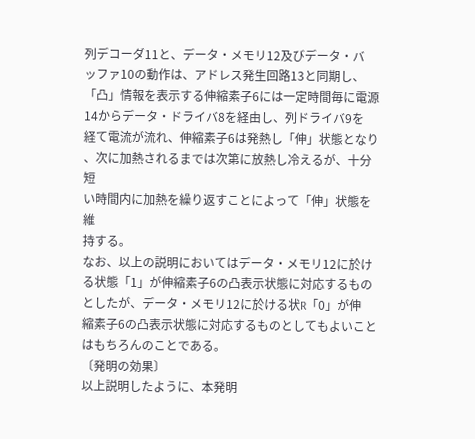列デコーダ11と、データ・メモリ12及びデータ・バ
ッファ10の動作は、アドレス発生回路13と同期し、
「凸」情報を表示する伸縮素子6には一定時間毎に電源
14からデータ・ドライバ8を経由し、列ドライバ9を
経て電流が流れ、伸縮素子6は発熱し「伸」状態となり
、次に加熱されるまでは次第に放熱し冷えるが、十分短
い時間内に加熱を繰り返すことによって「伸」状態を維
持する。
なお、以上の説明においてはデータ・メモリ12に於け
る状態「1」が伸縮素子6の凸表示状態に対応するもの
としたが、データ・メモリ12に於ける状R「0」が伸
縮素子6の凸表示状態に対応するものとしてもよいこと
はもちろんのことである。
〔発明の効果〕
以上説明したように、本発明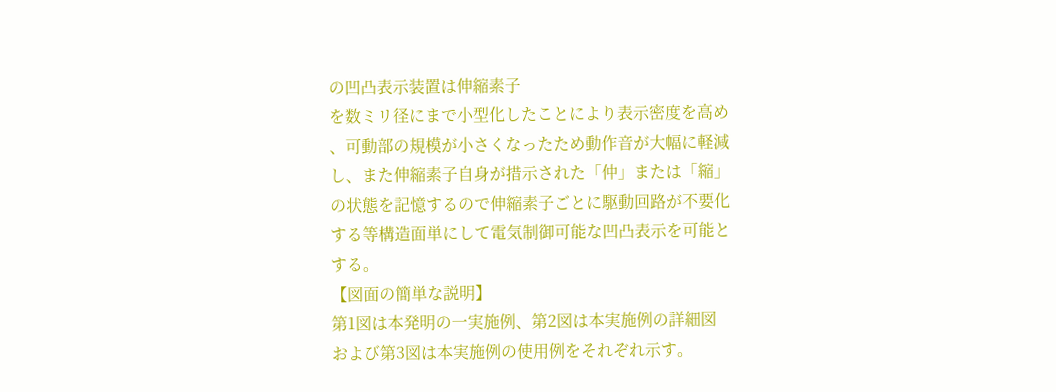の凹凸表示装置は伸縮素子
を数ミリ径にまで小型化したことにより表示密度を高め
、可動部の規模が小さくなったため動作音が大幅に軽減
し、また伸縮素子自身が措示された「仲」または「縮」
の状態を記憶するので伸縮素子ごとに駆動回路が不要化
する等構造面単にして電気制御可能な凹凸表示を可能と
する。
【図面の簡単な説明】
第1図は本発明の一実施例、第2図は本実施例の詳細図
および第3図は本実施例の使用例をそれぞれ示す。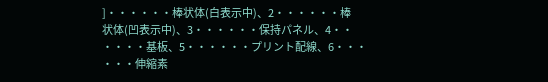]・・・・・・棒状体(白表示中)、2・・・・・・棒
状体(凹表示中)、3・・・・・・保持パネル、4・・
・・・・基板、5・・・・・・プリント配線、6・・・
・・・伸縮素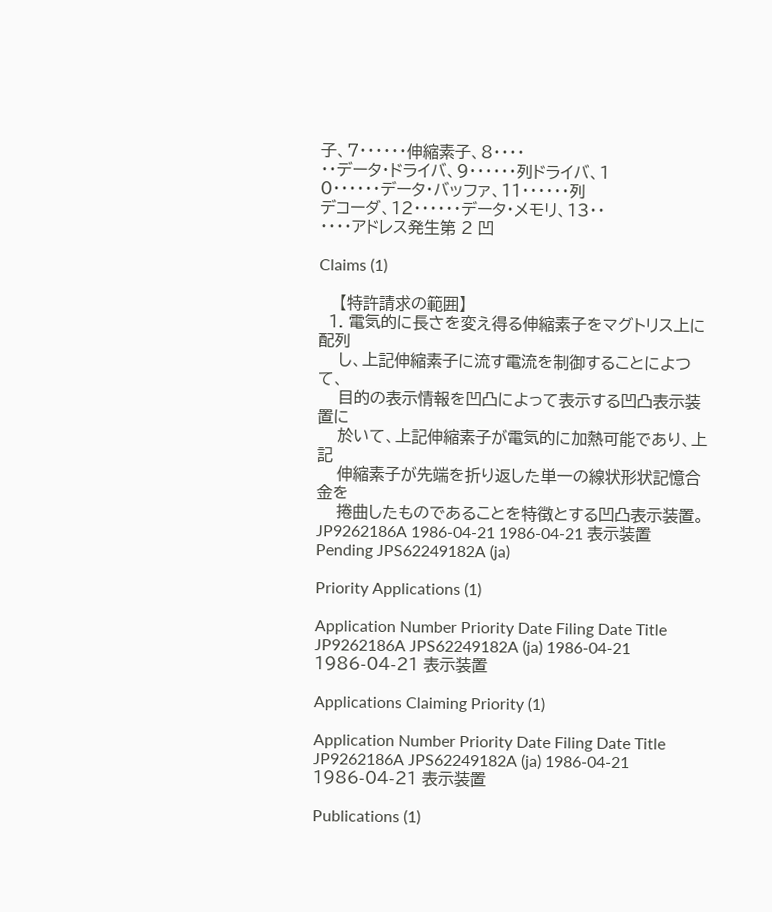子、7・・・・・・伸縮素子、8・・・・
・・データ・ドライバ、9・・・・・・列ドライバ、1
0・・・・・・データ・バッファ、11・・・・・・列
デコーダ、12・・・・・・データ・メモリ、13・・
・・・・アドレス発生第 2 凹

Claims (1)

    【特許請求の範囲】
  1. 電気的に長さを変え得る伸縮素子をマグトリス上に配列
    し、上記伸縮素子に流す電流を制御することによつて、
    目的の表示情報を凹凸によって表示する凹凸表示装置に
    於いて、上記伸縮素子が電気的に加熱可能であり、上記
    伸縮素子が先端を折り返した単一の線状形状記憶合金を
    捲曲したものであることを特徴とする凹凸表示装置。
JP9262186A 1986-04-21 1986-04-21 表示装置 Pending JPS62249182A (ja)

Priority Applications (1)

Application Number Priority Date Filing Date Title
JP9262186A JPS62249182A (ja) 1986-04-21 1986-04-21 表示装置

Applications Claiming Priority (1)

Application Number Priority Date Filing Date Title
JP9262186A JPS62249182A (ja) 1986-04-21 1986-04-21 表示装置

Publications (1)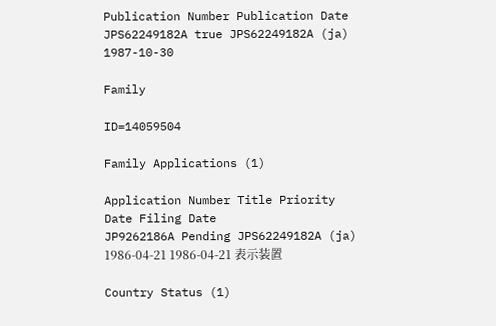Publication Number Publication Date
JPS62249182A true JPS62249182A (ja) 1987-10-30

Family

ID=14059504

Family Applications (1)

Application Number Title Priority Date Filing Date
JP9262186A Pending JPS62249182A (ja) 1986-04-21 1986-04-21 表示装置

Country Status (1)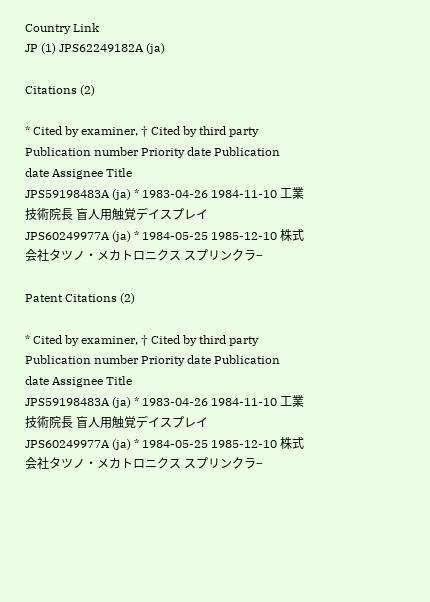Country Link
JP (1) JPS62249182A (ja)

Citations (2)

* Cited by examiner, † Cited by third party
Publication number Priority date Publication date Assignee Title
JPS59198483A (ja) * 1983-04-26 1984-11-10 工業技術院長 盲人用触覚デイスプレイ
JPS60249977A (ja) * 1984-05-25 1985-12-10 株式会社タツノ・メカトロニクス スプリンクラ−

Patent Citations (2)

* Cited by examiner, † Cited by third party
Publication number Priority date Publication date Assignee Title
JPS59198483A (ja) * 1983-04-26 1984-11-10 工業技術院長 盲人用触覚デイスプレイ
JPS60249977A (ja) * 1984-05-25 1985-12-10 株式会社タツノ・メカトロニクス スプリンクラ−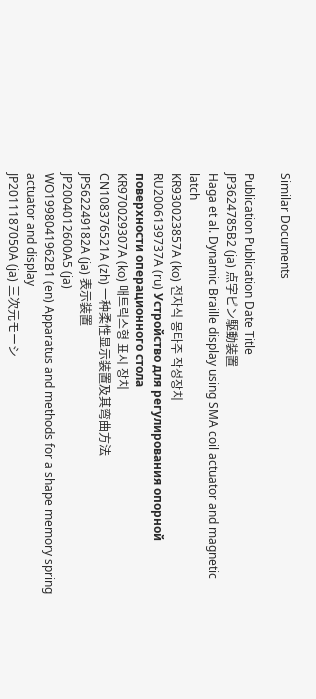Similar Documents

Publication Publication Date Title
JP3624785B2 (ja) 点字ピン駆動装置
Haga et al. Dynamic Braille display using SMA coil actuator and magnetic latch
KR930023857A (ko) 전자식 몽타주 작성장치
RU2006139737A (ru) Устройство для регулирования опорной поверхности операционного стола
KR970029307A (ko) 매트릭스형 표시 장치
CN108376521A (zh) 一种柔性显示装置及其弯曲方法
JPS62249182A (ja) 表示装置
JP2004012600A5 (ja)
WO1998041962B1 (en) Apparatus and methods for a shape memory spring actuator and display
JP2011187050A (ja) 三次元モーシ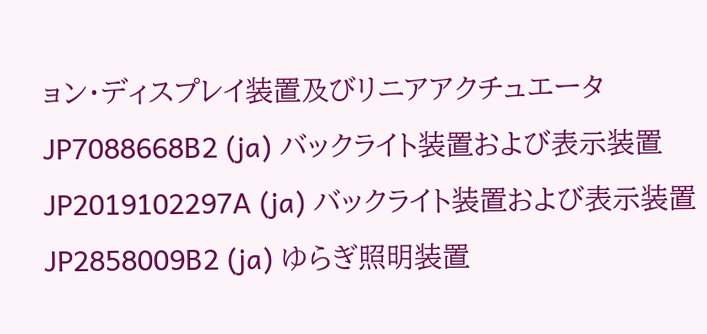ョン・ディスプレイ装置及びリニアアクチュエータ
JP7088668B2 (ja) バックライト装置および表示装置
JP2019102297A (ja) バックライト装置および表示装置
JP2858009B2 (ja) ゆらぎ照明装置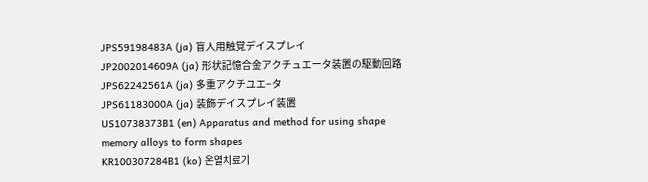JPS59198483A (ja) 盲人用触覚デイスプレイ
JP2002014609A (ja) 形状記憶合金アクチュエータ装置の駆動回路
JPS62242561A (ja) 多重アクチユエ−タ
JPS61183000A (ja) 装飾デイスプレイ装置
US10738373B1 (en) Apparatus and method for using shape memory alloys to form shapes
KR100307284B1 (ko) 온열치료기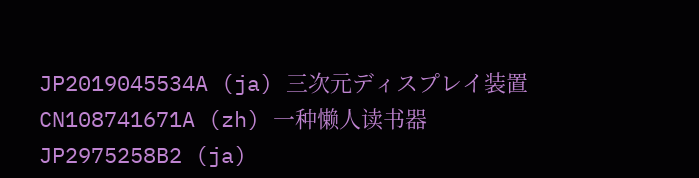JP2019045534A (ja) 三次元ディスプレイ装置
CN108741671A (zh) 一种懒人读书器
JP2975258B2 (ja)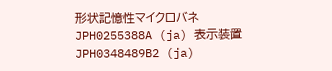形状記憶性マイクロバネ
JPH0255388A (ja) 表示装置
JPH0348489B2 (ja)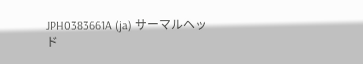JPH0383661A (ja) サーマルヘッド